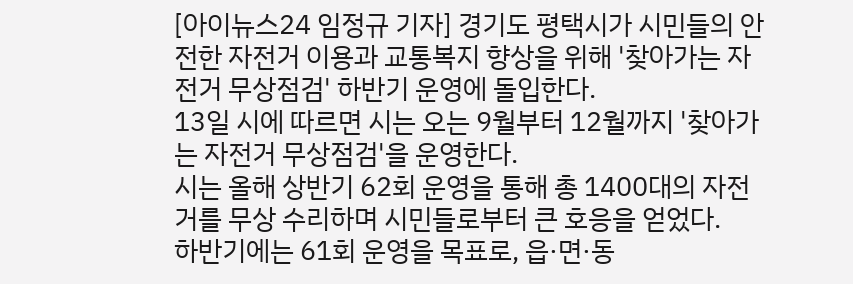[아이뉴스24 임정규 기자] 경기도 평택시가 시민들의 안전한 자전거 이용과 교통복지 향상을 위해 '찾아가는 자전거 무상점검' 하반기 운영에 돌입한다.
13일 시에 따르면 시는 오는 9월부터 12월까지 '찾아가는 자전거 무상점검'을 운영한다.
시는 올해 상반기 62회 운영을 통해 총 1400대의 자전거를 무상 수리하며 시민들로부터 큰 호응을 얻었다.
하반기에는 61회 운영을 목표로, 읍·면·동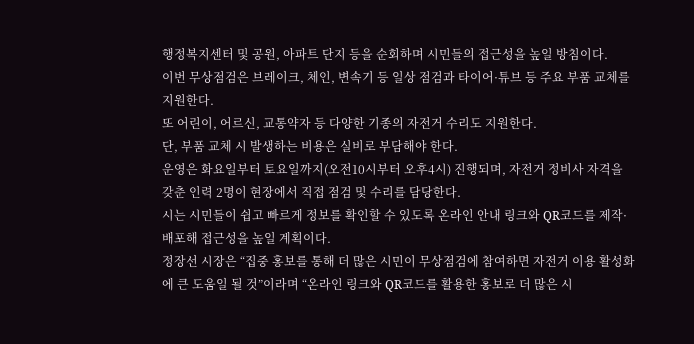행정복지센터 및 공원, 아파트 단지 등을 순회하며 시민들의 접근성을 높일 방침이다.
이번 무상점검은 브레이크, 체인, 변속기 등 일상 점검과 타이어·튜브 등 주요 부품 교체를 지원한다.
또 어린이, 어르신, 교통약자 등 다양한 기종의 자전거 수리도 지원한다.
단, 부품 교체 시 발생하는 비용은 실비로 부담해야 한다.
운영은 화요일부터 토요일까지(오전10시부터 오후4시) 진행되며, 자전거 정비사 자격을 갖춘 인력 2명이 현장에서 직접 점검 및 수리를 담당한다.
시는 시민들이 쉽고 빠르게 정보를 확인할 수 있도록 온라인 안내 링크와 QR코드를 제작·배포해 접근성을 높일 계획이다.
정장선 시장은 “집중 홍보를 통해 더 많은 시민이 무상점검에 참여하면 자전거 이용 활성화에 큰 도움일 될 것”이라며 “온라인 링크와 QR코드를 활용한 홍보로 더 많은 시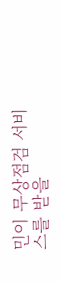민이 무상점검 서비스를 받을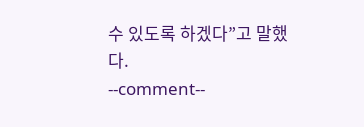수 있도록 하겠다”고 말했다.
--comment--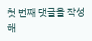첫 번째 댓글을 작성해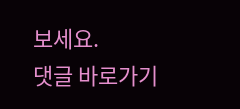보세요.
댓글 바로가기